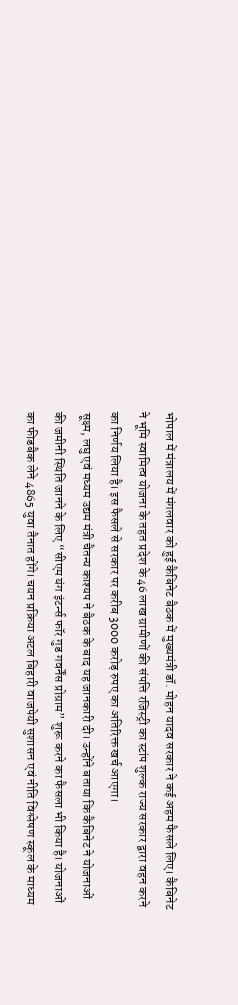भोपाल में मंत्रालय में मंगलवार को हुई कैबिनेट बैठक में मुख्यमंत्री डॉ. मोहन यादव सरकार ने कई अहम फैसले लिए। कैबिनेट ने भूमि स्वामित्व योजना के तहत प्रदेश के 46 लाख ग्रामीणों की संपत्ति रजिस्ट्री का स्टांप शुल्क राज्य सरकार द्वारा वहन करने का निर्णय लिया है। इस फैसले से सरकार पर करीब 3000 करोड़ रुपए का अतिरिक्त खर्च आएगा।
सूक्ष्म, लघु एवं मध्यम उद्यम मंत्री चैतन्य काश्यप ने बैठक के बाद यह जानकारी दी। उन्होंने बताया कि कैबिनेट ने योजनाओं की जमीनी स्थिति जानने के लिए “सीएम यंग इंटर्न्स फॉर गुड गवर्नेंस प्रोग्राम” शुरू करने का फैसला भी किया है। योजनाओं का फीडबैक लेने 4865 युवा तैनात होंगे। चयन प्रक्रिया अटल बिहारी वाजपेयी सुशासन एवं नीति विश्लेषण स्कूल के माध्यम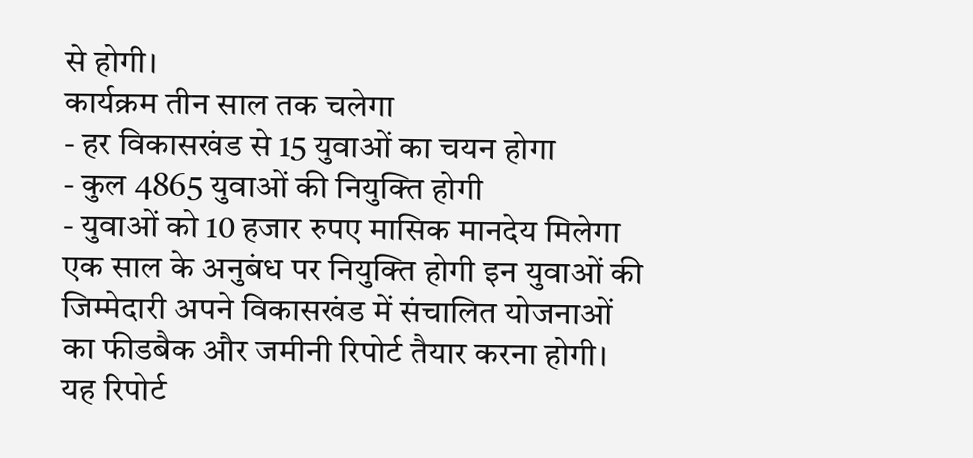से होगी।
कार्यक्रम तीन साल तक चलेगा
- हर विकासखंड से 15 युवाओं का चयन होगा
- कुल 4865 युवाओं की नियुक्ति होगी
- युवाओं को 10 हजार रुपए मासिक मानदेय मिलेगा
एक साल के अनुबंध पर नियुक्ति होगी इन युवाओं की जिम्मेदारी अपने विकासखंड में संचालित योजनाओं का फीडबैक और जमीनी रिपोर्ट तैयार करना होगी। यह रिपोर्ट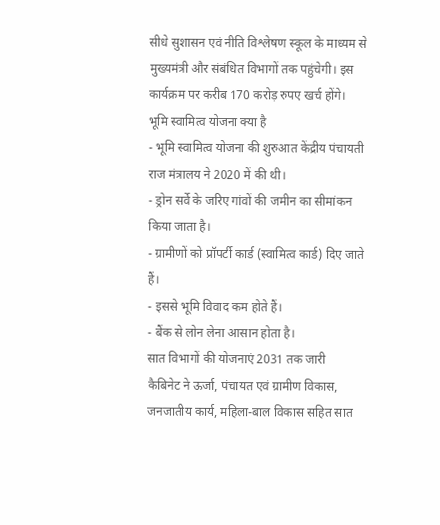सीधे सुशासन एवं नीति विश्लेषण स्कूल के माध्यम से मुख्यमंत्री और संबंधित विभागों तक पहुंचेगी। इस कार्यक्रम पर करीब 170 करोड़ रुपए खर्च होंगे।
भूमि स्वामित्व योजना क्या है
- भूमि स्वामित्व योजना की शुरुआत केंद्रीय पंचायती राज मंत्रालय ने 2020 में की थी।
- ड्रोन सर्वे के जरिए गांवों की जमीन का सीमांकन किया जाता है।
- ग्रामीणों को प्रॉपर्टी कार्ड (स्वामित्व कार्ड) दिए जाते हैं।
- इससे भूमि विवाद कम होते हैं।
- बैंक से लोन लेना आसान होता है।
सात विभागों की योजनाएं 2031 तक जारी
कैबिनेट ने ऊर्जा, पंचायत एवं ग्रामीण विकास, जनजातीय कार्य, महिला-बाल विकास सहित सात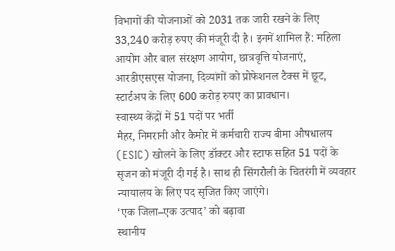विभागों की योजनाओं को 2031 तक जारी रखने के लिए 33,240 करोड़ रुपए की मंजूरी दी है। इनमें शामिल हैं: महिला आयोग और बाल संरक्षण आयोग, छात्रवृत्ति योजनाएं, आरडीएसएस योजना, दिव्यांगों को प्रोफेशनल टैक्स में छूट, स्टार्टअप के लिए 600 करोड़ रुपए का प्रावधान।
स्वास्थ्य केंद्रों में 51 पदों पर भर्ती
मैहर, निमरानी और कैमोर में कर्मचारी राज्य बीमा औषधालय (ESIC) खोलने के लिए डॉक्टर और स्टाफ सहित 51 पदों के सृजन को मंजूरी दी गई है। साथ ही सिंगरौली के चितरंगी में व्यवहार न्यायालय के लिए पद सृजित किए जाएंगे।
‘एक जिला–एक उत्पाद’ को बढ़ावा
स्थानीय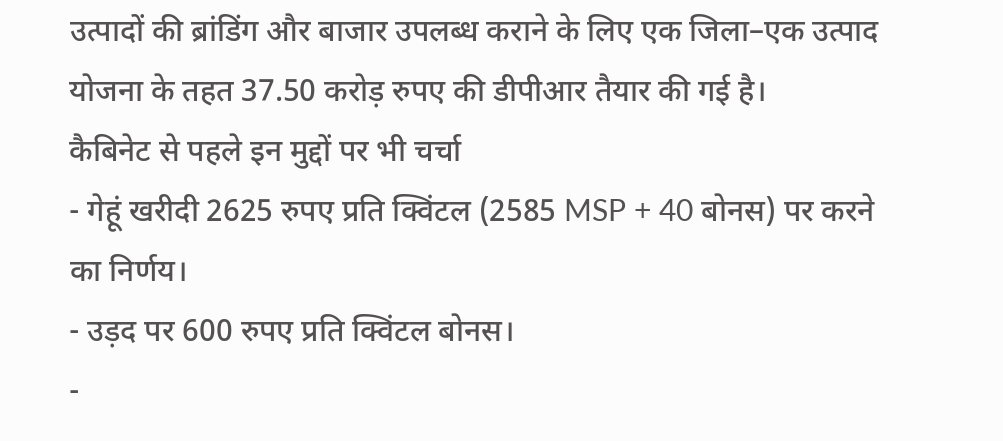उत्पादों की ब्रांडिंग और बाजार उपलब्ध कराने के लिए एक जिला–एक उत्पाद योजना के तहत 37.50 करोड़ रुपए की डीपीआर तैयार की गई है।
कैबिनेट से पहले इन मुद्दों पर भी चर्चा
- गेहूं खरीदी 2625 रुपए प्रति क्विंटल (2585 MSP + 40 बोनस) पर करने का निर्णय।
- उड़द पर 600 रुपए प्रति क्विंटल बोनस।
-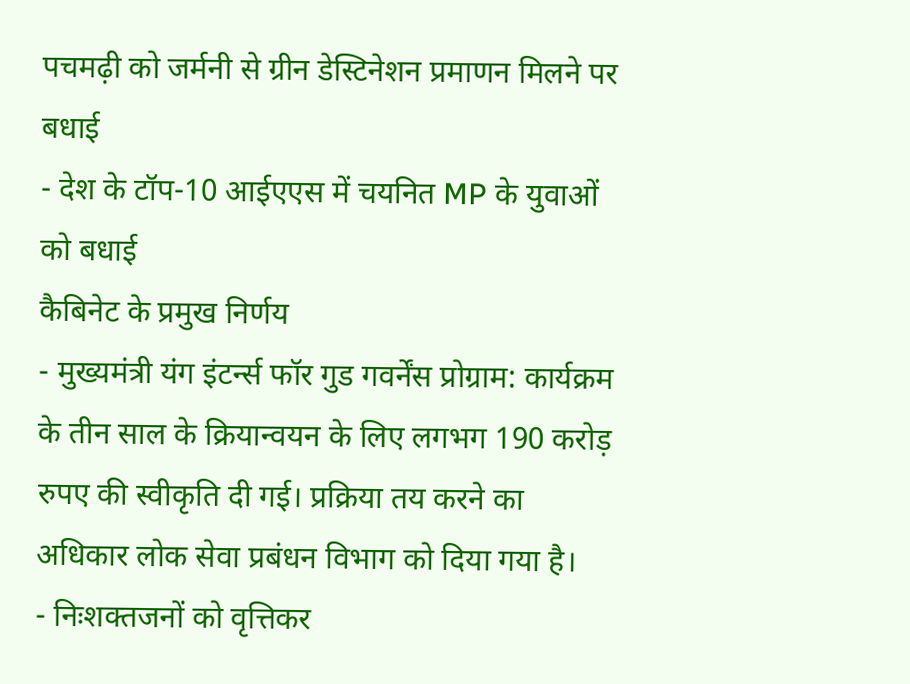पचमढ़ी को जर्मनी से ग्रीन डेस्टिनेशन प्रमाणन मिलने पर बधाई
- देश के टॉप-10 आईएएस में चयनित MP के युवाओं को बधाई
कैबिनेट के प्रमुख निर्णय
- मुख्यमंत्री यंग इंटर्न्स फॉर गुड गवर्नेंस प्रोग्राम: कार्यक्रम के तीन साल के क्रियान्वयन के लिए लगभग 190 करोड़ रुपए की स्वीकृति दी गई। प्रक्रिया तय करने का अधिकार लोक सेवा प्रबंधन विभाग को दिया गया है।
- निःशक्तजनों को वृत्तिकर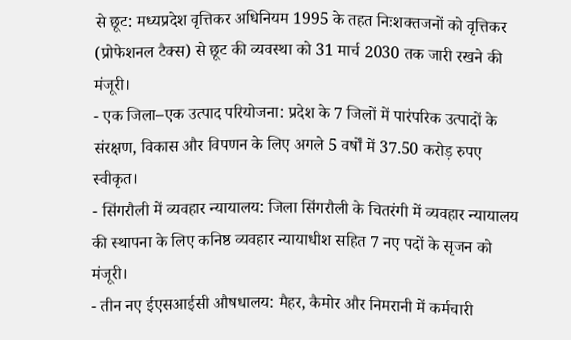से छूट: मध्यप्रदेश वृत्तिकर अधिनियम 1995 के तहत निःशक्तजनों को वृत्तिकर (प्रोफेशनल टैक्स) से छूट की व्यवस्था को 31 मार्च 2030 तक जारी रखने की मंजूरी।
- एक जिला–एक उत्पाद परियोजना: प्रदेश के 7 जिलों में पारंपरिक उत्पादों के संरक्षण, विकास और विपणन के लिए अगले 5 वर्षों में 37.50 करोड़ रुपए स्वीकृत।
- सिंगरौली में व्यवहार न्यायालय: जिला सिंगरौली के चितरंगी में व्यवहार न्यायालय की स्थापना के लिए कनिष्ठ व्यवहार न्यायाधीश सहित 7 नए पदों के सृजन को मंजूरी।
- तीन नए ईएसआईसी औषधालय: मैहर, कैमोर और निमरानी में कर्मचारी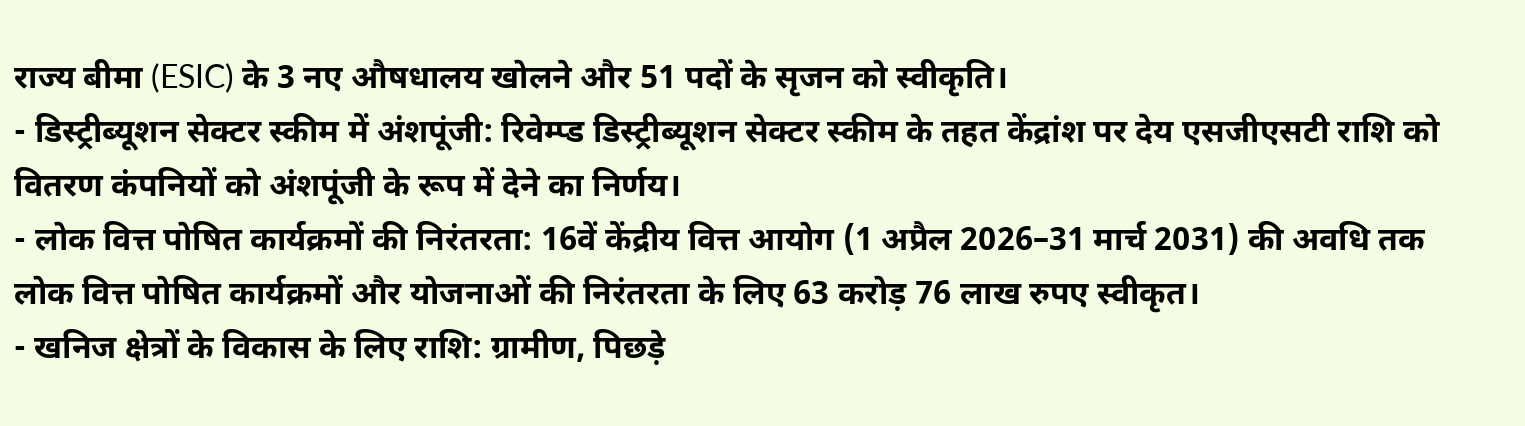राज्य बीमा (ESIC) के 3 नए औषधालय खोलने और 51 पदों के सृजन को स्वीकृति।
- डिस्ट्रीब्यूशन सेक्टर स्कीम में अंशपूंजी: रिवेम्प्ड डिस्ट्रीब्यूशन सेक्टर स्कीम के तहत केंद्रांश पर देय एसजीएसटी राशि को वितरण कंपनियों को अंशपूंजी के रूप में देने का निर्णय।
- लोक वित्त पोषित कार्यक्रमों की निरंतरता: 16वें केंद्रीय वित्त आयोग (1 अप्रैल 2026–31 मार्च 2031) की अवधि तक लोक वित्त पोषित कार्यक्रमों और योजनाओं की निरंतरता के लिए 63 करोड़ 76 लाख रुपए स्वीकृत।
- खनिज क्षेत्रों के विकास के लिए राशि: ग्रामीण, पिछड़े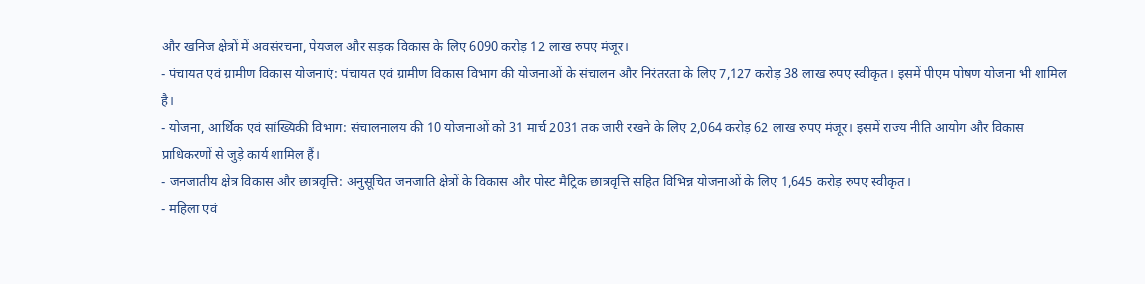और खनिज क्षेत्रों में अवसंरचना, पेयजल और सड़क विकास के लिए 6090 करोड़ 12 लाख रुपए मंजूर।
- पंचायत एवं ग्रामीण विकास योजनाएं: पंचायत एवं ग्रामीण विकास विभाग की योजनाओं के संचालन और निरंतरता के लिए 7,127 करोड़ 38 लाख रुपए स्वीकृत। इसमें पीएम पोषण योजना भी शामिल है।
- योजना, आर्थिक एवं सांख्यिकी विभाग: संचालनालय की 10 योजनाओं को 31 मार्च 2031 तक जारी रखने के लिए 2,064 करोड़ 62 लाख रुपए मंजूर। इसमें राज्य नीति आयोग और विकास प्राधिकरणों से जुड़े कार्य शामिल हैं।
- जनजातीय क्षेत्र विकास और छात्रवृत्ति: अनुसूचित जनजाति क्षेत्रों के विकास और पोस्ट मैट्रिक छात्रवृत्ति सहित विभिन्न योजनाओं के लिए 1,645 करोड़ रुपए स्वीकृत।
- महिला एवं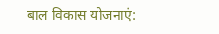बाल विकास योजनाएं: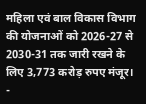महिला एवं बाल विकास विभाग की योजनाओं को 2026-27 से 2030-31 तक जारी रखने के लिए 3,773 करोड़ रुपए मंजूर।
-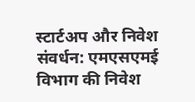स्टार्टअप और निवेश संवर्धन: एमएसएमई विभाग की निवेश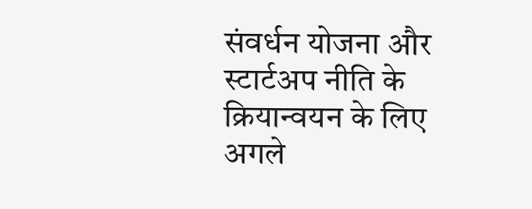संवर्धन योजना और स्टार्टअप नीति के क्रियान्वयन के लिए अगले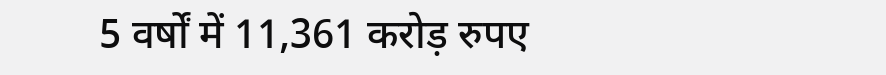5 वर्षों में 11,361 करोड़ रुपए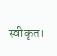स्वीकृत।